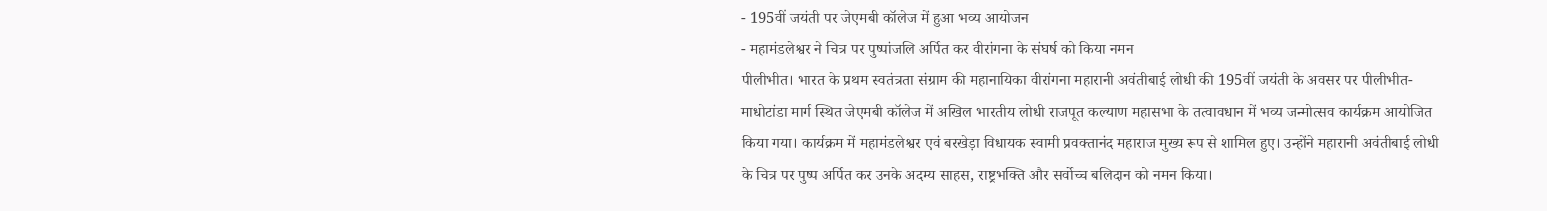- 195वीं जयंती पर जेएमबी कॉलेज में हुआ भव्य आयोजन
- महामंडलेश्वर ने चित्र पर पुष्पांजलि अर्पित कर वीरांगना के संघर्ष को किया नमन
पीलीभीत। भारत के प्रथम स्वतंत्रता संग्राम की महानायिका वीरांगना महारानी अवंतीबाई लोधी की 195वीं जयंती के अवसर पर पीलीभीत-माधोटांडा मार्ग स्थित जेएमबी कॉलेज में अखिल भारतीय लोधी राजपूत कल्याण महासभा के तत्वावधान में भव्य जन्मोत्सव कार्यक्रम आयोजित किया गया। कार्यक्रम में महामंडलेश्वर एवं बरखेड़ा विधायक स्वामी प्रवक्तानंद महाराज मुख्य रूप से शामिल हुए। उन्होंने महारानी अवंतीबाई लोधी के चित्र पर पुष्प अर्पित कर उनके अदम्य साहस, राष्ट्रभक्ति और सर्वोच्च बलिदान को नमन किया।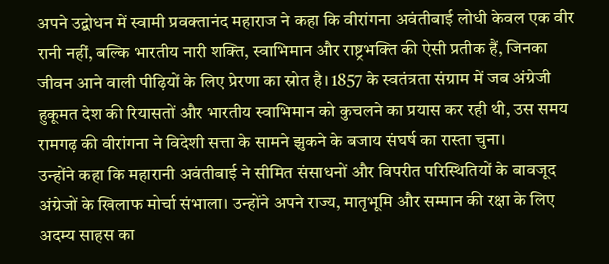अपने उद्बोधन में स्वामी प्रवक्तानंद महाराज ने कहा कि वीरांगना अवंतीबाई लोधी केवल एक वीर रानी नहीं, बल्कि भारतीय नारी शक्ति, स्वाभिमान और राष्ट्रभक्ति की ऐसी प्रतीक हैं, जिनका जीवन आने वाली पीढ़ियों के लिए प्रेरणा का स्रोत है। 1857 के स्वतंत्रता संग्राम में जब अंग्रेजी हुकूमत देश की रियासतों और भारतीय स्वाभिमान को कुचलने का प्रयास कर रही थी, उस समय रामगढ़ की वीरांगना ने विदेशी सत्ता के सामने झुकने के बजाय संघर्ष का रास्ता चुना।
उन्होंने कहा कि महारानी अवंतीबाई ने सीमित संसाधनों और विपरीत परिस्थितियों के बावजूद अंग्रेजों के खिलाफ मोर्चा संभाला। उन्होंने अपने राज्य, मातृभूमि और सम्मान की रक्षा के लिए अदम्य साहस का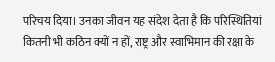परिचय दिया। उनका जीवन यह संदेश देता है कि परिस्थितियां कितनी भी कठिन क्यों न हों, राष्ट्र और स्वाभिमान की रक्षा के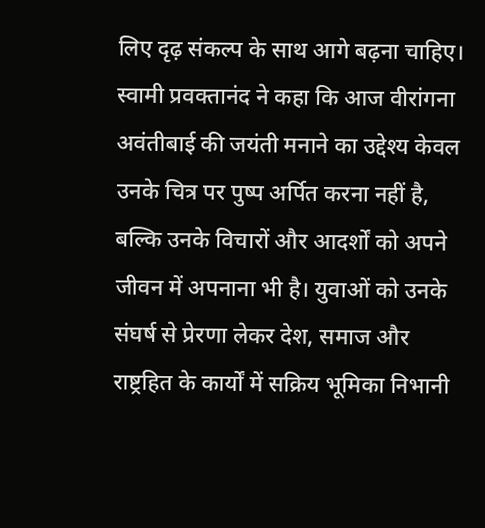लिए दृढ़ संकल्प के साथ आगे बढ़ना चाहिए।
स्वामी प्रवक्तानंद ने कहा कि आज वीरांगना अवंतीबाई की जयंती मनाने का उद्देश्य केवल उनके चित्र पर पुष्प अर्पित करना नहीं है, बल्कि उनके विचारों और आदर्शों को अपने जीवन में अपनाना भी है। युवाओं को उनके संघर्ष से प्रेरणा लेकर देश, समाज और राष्ट्रहित के कार्यों में सक्रिय भूमिका निभानी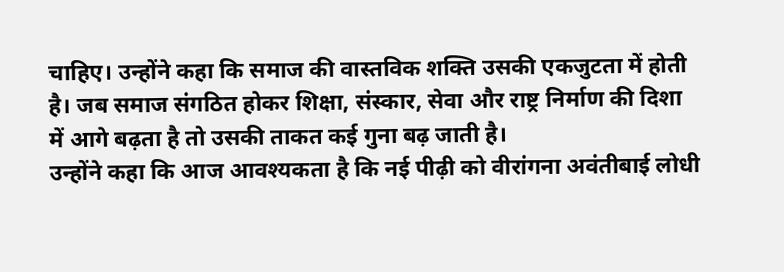चाहिए। उन्होंने कहा कि समाज की वास्तविक शक्ति उसकी एकजुटता में होती है। जब समाज संगठित होकर शिक्षा, संस्कार, सेवा और राष्ट्र निर्माण की दिशा में आगे बढ़ता है तो उसकी ताकत कई गुना बढ़ जाती है।
उन्होंने कहा कि आज आवश्यकता है कि नई पीढ़ी को वीरांगना अवंतीबाई लोधी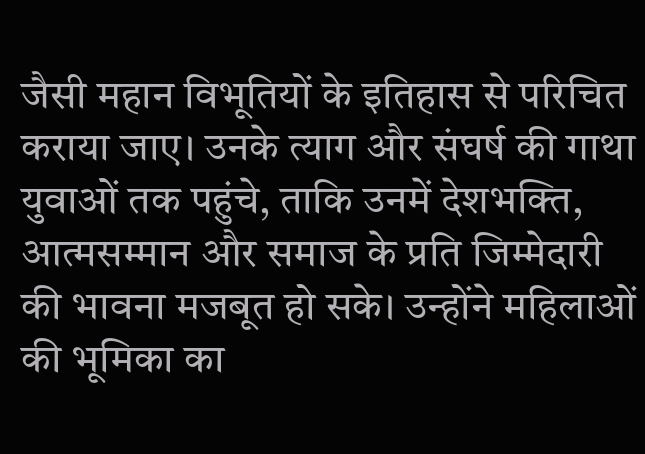जैसी महान विभूतियों के इतिहास से परिचित कराया जाए। उनके त्याग और संघर्ष की गाथा युवाओं तक पहुंचे, ताकि उनमें देशभक्ति, आत्मसम्मान और समाज के प्रति जिम्मेदारी की भावना मजबूत हो सके। उन्होंने महिलाओं की भूमिका का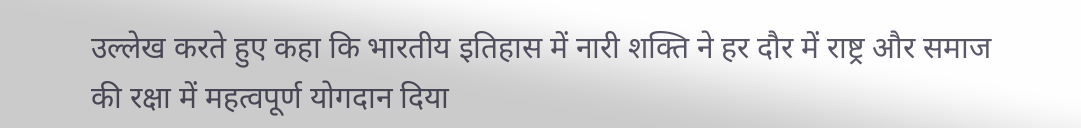उल्लेख करते हुए कहा कि भारतीय इतिहास में नारी शक्ति ने हर दौर में राष्ट्र और समाज की रक्षा में महत्वपूर्ण योगदान दिया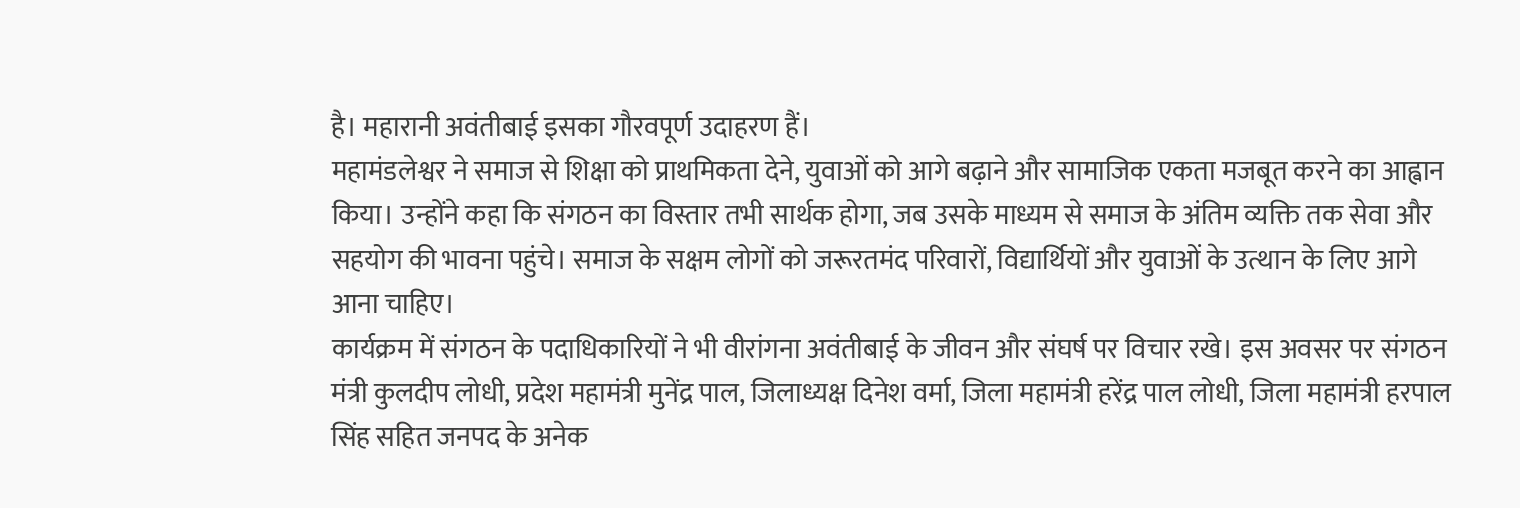है। महारानी अवंतीबाई इसका गौरवपूर्ण उदाहरण हैं।
महामंडलेश्वर ने समाज से शिक्षा को प्राथमिकता देने, युवाओं को आगे बढ़ाने और सामाजिक एकता मजबूत करने का आह्वान किया। उन्होंने कहा कि संगठन का विस्तार तभी सार्थक होगा, जब उसके माध्यम से समाज के अंतिम व्यक्ति तक सेवा और सहयोग की भावना पहुंचे। समाज के सक्षम लोगों को जरूरतमंद परिवारों, विद्यार्थियों और युवाओं के उत्थान के लिए आगे आना चाहिए।
कार्यक्रम में संगठन के पदाधिकारियों ने भी वीरांगना अवंतीबाई के जीवन और संघर्ष पर विचार रखे। इस अवसर पर संगठन मंत्री कुलदीप लोधी, प्रदेश महामंत्री मुनेंद्र पाल, जिलाध्यक्ष दिनेश वर्मा, जिला महामंत्री हरेंद्र पाल लोधी, जिला महामंत्री हरपाल सिंह सहित जनपद के अनेक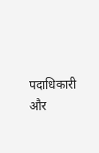पदाधिकारी और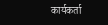कार्यकर्ता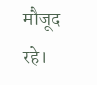मौजूद रहे।